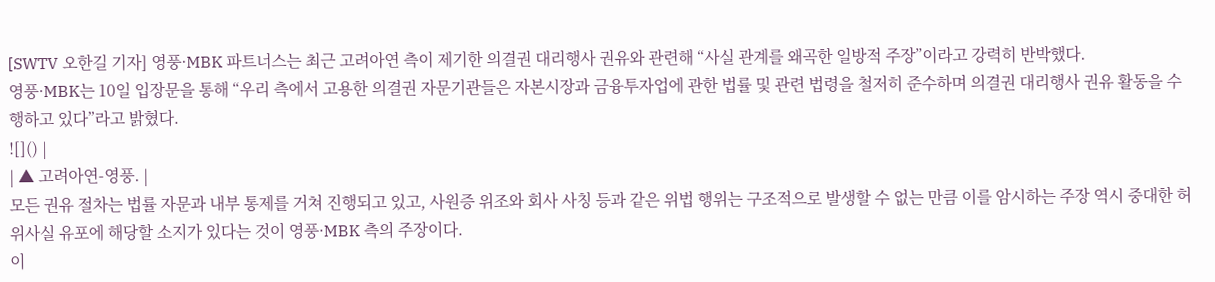[SWTV 오한길 기자] 영풍·MBK 파트너스는 최근 고려아연 측이 제기한 의결권 대리행사 권유와 관련해 “사실 관계를 왜곡한 일방적 주장”이라고 강력히 반박했다.
영풍·MBK는 10일 입장문을 통해 “우리 측에서 고용한 의결권 자문기관들은 자본시장과 금융투자업에 관한 법률 및 관련 법령을 철저히 준수하며 의결권 대리행사 권유 활동을 수행하고 있다”라고 밝혔다.
![]() |
| ▲ 고려아연-영풍. |
모든 권유 절차는 법률 자문과 내부 통제를 거쳐 진행되고 있고, 사원증 위조와 회사 사칭 등과 같은 위법 행위는 구조적으로 발생할 수 없는 만큼 이를 암시하는 주장 역시 중대한 허위사실 유포에 해당할 소지가 있다는 것이 영풍·MBK 측의 주장이다.
이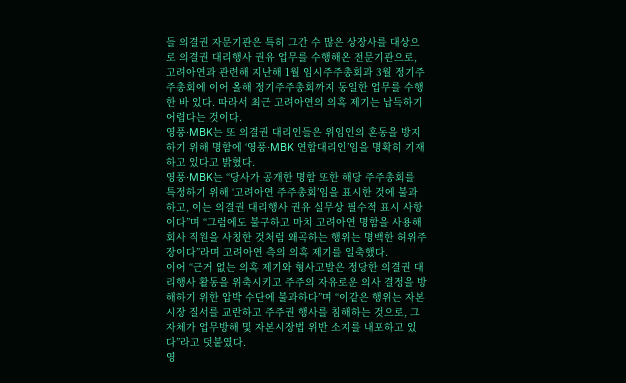들 의결권 자문기관은 특히 그간 수 많은 상장사를 대상으로 의결권 대리행사 권유 업무를 수행해온 전문기관으로, 고려아연과 관련해 지난해 1월 임시주주총회과 3월 정기주주총회에 이어 올해 정기주주총회까지 동일한 업무를 수행한 바 있다. 따라서 최근 고려아연의 의혹 제기는 납득하기 어렵다는 것이다.
영풍·MBK는 또 의결권 대리인들은 위임인의 혼동을 방지하기 위해 명함에 ‘영풍·MBK 연합대리인’임을 명확히 기재하고 있다고 밝혔다.
영풍·MBK는 “당사가 공개한 명함 또한 해당 주주총회를 특정하기 위해 ‘고려아연 주주총회’임을 표시한 것에 불과하고, 이는 의결권 대리행사 권유 실무상 필수적 표시 사항이다”며 “그럼에도 불구하고 마치 고려아연 명함을 사용해 회사 직원을 사칭한 것처럼 왜곡하는 행위는 명백한 허위주장이다”라며 고려아연 측의 의혹 제기를 일축했다.
이어 “근거 없는 의혹 제기와 형사고발은 정당한 의결권 대리행사 활동을 위축시키고 주주의 자유로운 의사 결정을 방해하기 위한 압박 수단에 불과하다”며 “이같은 행위는 자본시장 질서를 교란하고 주주권 행사를 침해하는 것으로, 그 자체가 업무방해 및 자본시장법 위반 소지를 내포하고 있다”라고 덧붙였다.
영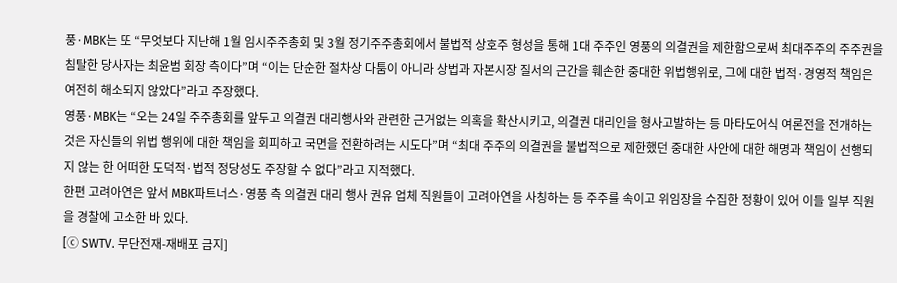풍·MBK는 또 “무엇보다 지난해 1월 임시주주총회 및 3월 정기주주총회에서 불법적 상호주 형성을 통해 1대 주주인 영풍의 의결권을 제한함으로써 최대주주의 주주권을 침탈한 당사자는 최윤범 회장 측이다”며 “이는 단순한 절차상 다툼이 아니라 상법과 자본시장 질서의 근간을 훼손한 중대한 위법행위로, 그에 대한 법적·경영적 책임은 여전히 해소되지 않았다”라고 주장했다.
영풍·MBK는 “오는 24일 주주총회를 앞두고 의결권 대리행사와 관련한 근거없는 의혹을 확산시키고, 의결권 대리인을 형사고발하는 등 마타도어식 여론전을 전개하는 것은 자신들의 위법 행위에 대한 책임을 회피하고 국면을 전환하려는 시도다”며 “최대 주주의 의결권을 불법적으로 제한했던 중대한 사안에 대한 해명과 책임이 선행되지 않는 한 어떠한 도덕적·법적 정당성도 주장할 수 없다”라고 지적했다.
한편 고려아연은 앞서 MBK파트너스·영풍 측 의결권 대리 행사 권유 업체 직원들이 고려아연을 사칭하는 등 주주를 속이고 위임장을 수집한 정황이 있어 이들 일부 직원을 경찰에 고소한 바 있다.
[ⓒ SWTV. 무단전재-재배포 금지]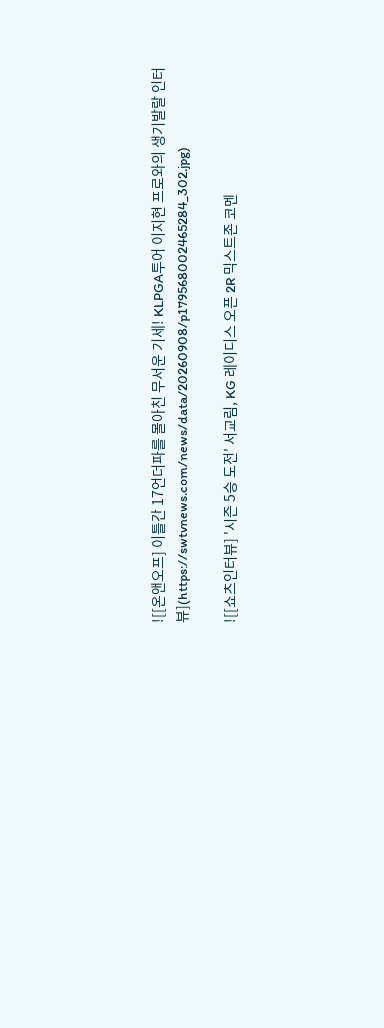![[온앤오프] 이틀간 17언더파를 몰아친 무서운 기세! KLPGA투어 이지현 프로와의 생기발랄 인터뷰](https://swtvnews.com/news/data/20260908/p179568002465284_302.jpg)

![[쇼츠인터뷰] '시즌 5승 도전' 서교림, KG 레이디스 오픈 2R 믹스트존 코멘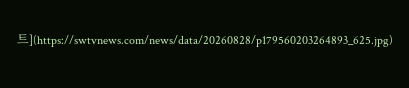트](https://swtvnews.com/news/data/20260828/p179560203264893_625.jpg)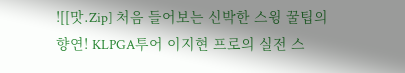![[맛.Zip] 처음 들어보는 신박한 스윙 꿀팁의 향연! KLPGA투어 이지현 프로의 실전 스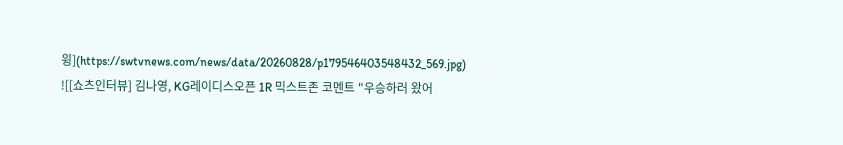윙](https://swtvnews.com/news/data/20260828/p179546403548432_569.jpg)
![[쇼츠인터뷰] 김나영, KG레이디스오픈 1R 믹스트존 코멘트 "우승하러 왔어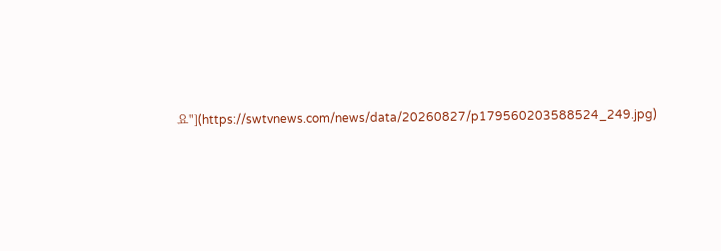요"](https://swtvnews.com/news/data/20260827/p179560203588524_249.jpg)